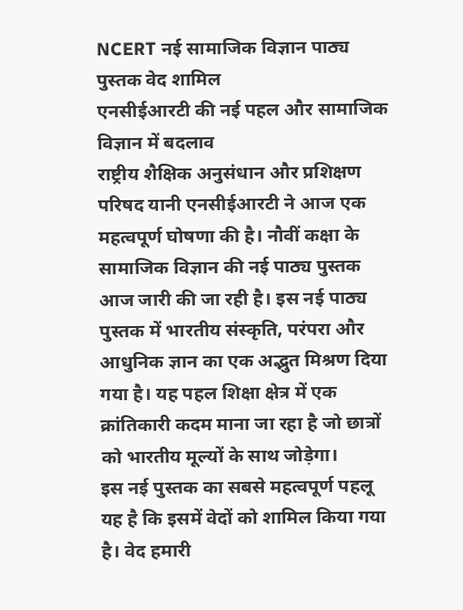NCERT नई सामाजिक विज्ञान पाठ्य पुस्तक वेद शामिल
एनसीईआरटी की नई पहल और सामाजिक विज्ञान में बदलाव
राष्ट्रीय शैक्षिक अनुसंधान और प्रशिक्षण परिषद यानी एनसीईआरटी ने आज एक महत्वपूर्ण घोषणा की है। नौवीं कक्षा के सामाजिक विज्ञान की नई पाठ्य पुस्तक आज जारी की जा रही है। इस नई पाठ्य पुस्तक में भारतीय संस्कृति, परंपरा और आधुनिक ज्ञान का एक अद्भुत मिश्रण दिया गया है। यह पहल शिक्षा क्षेत्र में एक क्रांतिकारी कदम माना जा रहा है जो छात्रों को भारतीय मूल्यों के साथ जोड़ेगा।
इस नई पुस्तक का सबसे महत्वपूर्ण पहलू यह है कि इसमें वेदों को शामिल किया गया है। वेद हमारी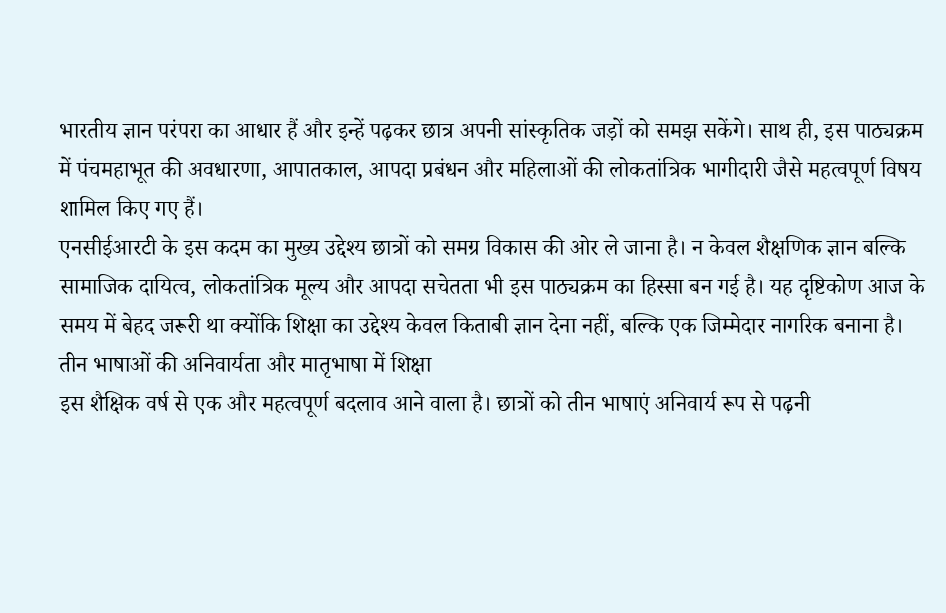भारतीय ज्ञान परंपरा का आधार हैं और इन्हें पढ़कर छात्र अपनी सांस्कृतिक जड़ों को समझ सकेंगे। साथ ही, इस पाठ्यक्रम में पंचमहाभूत की अवधारणा, आपातकाल, आपदा प्रबंधन और महिलाओं की लोकतांत्रिक भागीदारी जैसे महत्वपूर्ण विषय शामिल किए गए हैं।
एनसीईआरटी के इस कदम का मुख्य उद्देश्य छात्रों को समग्र विकास की ओर ले जाना है। न केवल शैक्षणिक ज्ञान बल्कि सामाजिक दायित्व, लोकतांत्रिक मूल्य और आपदा सचेतता भी इस पाठ्यक्रम का हिस्सा बन गई है। यह दृष्टिकोण आज के समय में बेहद जरूरी था क्योंकि शिक्षा का उद्देश्य केवल किताबी ज्ञान देना नहीं, बल्कि एक जिम्मेदार नागरिक बनाना है।
तीन भाषाओं की अनिवार्यता और मातृभाषा में शिक्षा
इस शैक्षिक वर्ष से एक और महत्वपूर्ण बदलाव आने वाला है। छात्रों को तीन भाषाएं अनिवार्य रूप से पढ़नी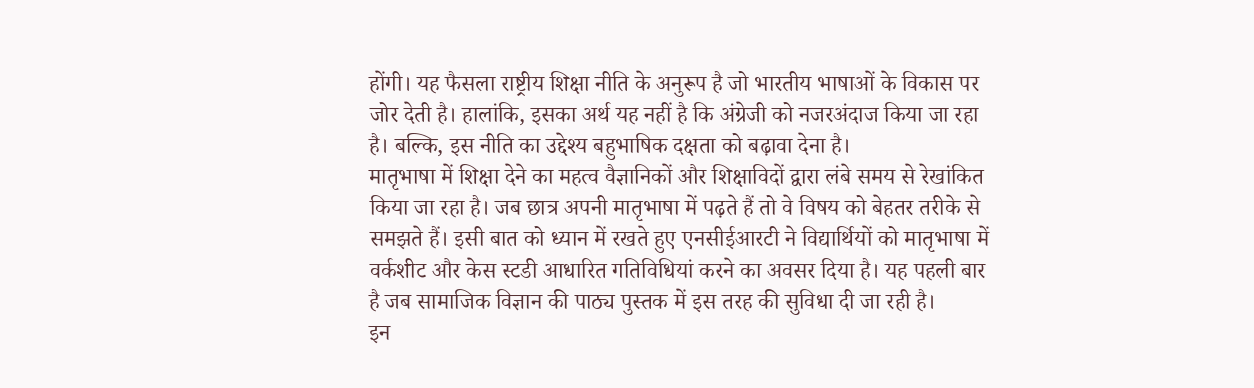होंगी। यह फैसला राष्ट्रीय शिक्षा नीति के अनुरूप है जो भारतीय भाषाओं के विकास पर जोर देती है। हालांकि, इसका अर्थ यह नहीं है कि अंग्रेजी को नजरअंदाज किया जा रहा है। बल्कि, इस नीति का उद्देश्य बहुभाषिक दक्षता को बढ़ावा देना है।
मातृभाषा में शिक्षा देने का महत्व वैज्ञानिकों और शिक्षाविदों द्वारा लंबे समय से रेखांकित किया जा रहा है। जब छात्र अपनी मातृभाषा में पढ़ते हैं तो वे विषय को बेहतर तरीके से समझते हैं। इसी बात को ध्यान में रखते हुए एनसीईआरटी ने विद्यार्थियों को मातृभाषा में वर्कशीट और केस स्टडी आधारित गतिविधियां करने का अवसर दिया है। यह पहली बार है जब सामाजिक विज्ञान की पाठ्य पुस्तक में इस तरह की सुविधा दी जा रही है।
इन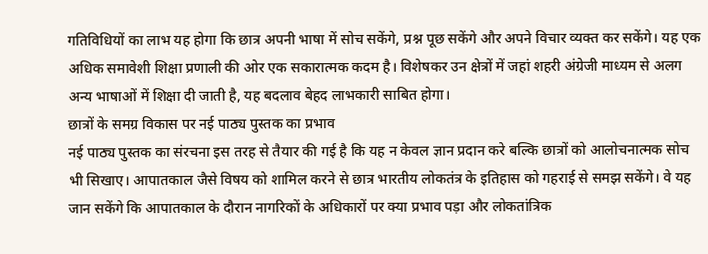गतिविधियों का लाभ यह होगा कि छात्र अपनी भाषा में सोच सकेंगे, प्रश्न पूछ सकेंगे और अपने विचार व्यक्त कर सकेंगे। यह एक अधिक समावेशी शिक्षा प्रणाली की ओर एक सकारात्मक कदम है। विशेषकर उन क्षेत्रों में जहां शहरी अंग्रेजी माध्यम से अलग अन्य भाषाओं में शिक्षा दी जाती है, यह बदलाव बेहद लाभकारी साबित होगा।
छात्रों के समग्र विकास पर नई पाठ्य पुस्तक का प्रभाव
नई पाठ्य पुस्तक का संरचना इस तरह से तैयार की गई है कि यह न केवल ज्ञान प्रदान करे बल्कि छात्रों को आलोचनात्मक सोच भी सिखाए। आपातकाल जैसे विषय को शामिल करने से छात्र भारतीय लोकतंत्र के इतिहास को गहराई से समझ सकेंगे। वे यह जान सकेंगे कि आपातकाल के दौरान नागरिकों के अधिकारों पर क्या प्रभाव पड़ा और लोकतांत्रिक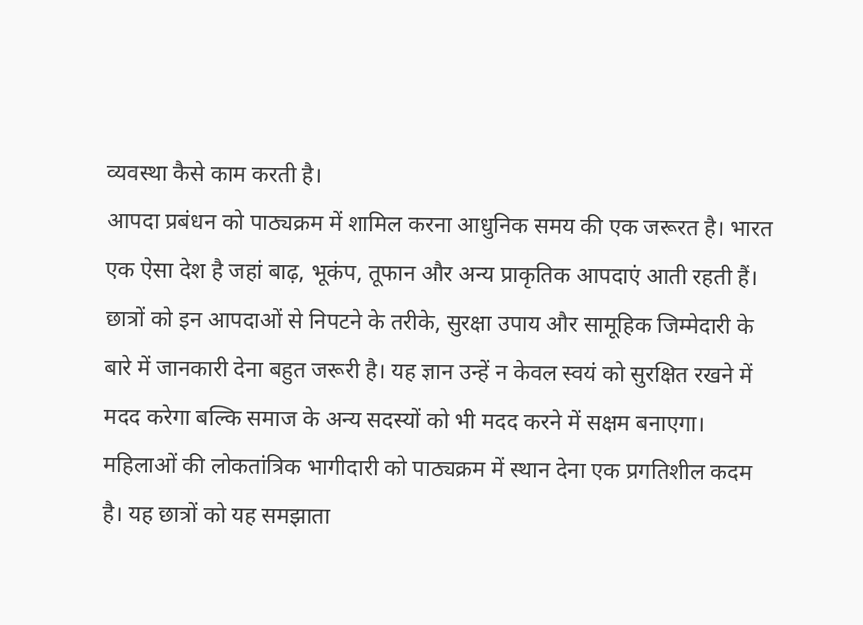व्यवस्था कैसे काम करती है।
आपदा प्रबंधन को पाठ्यक्रम में शामिल करना आधुनिक समय की एक जरूरत है। भारत एक ऐसा देश है जहां बाढ़, भूकंप, तूफान और अन्य प्राकृतिक आपदाएं आती रहती हैं। छात्रों को इन आपदाओं से निपटने के तरीके, सुरक्षा उपाय और सामूहिक जिम्मेदारी के बारे में जानकारी देना बहुत जरूरी है। यह ज्ञान उन्हें न केवल स्वयं को सुरक्षित रखने में मदद करेगा बल्कि समाज के अन्य सदस्यों को भी मदद करने में सक्षम बनाएगा।
महिलाओं की लोकतांत्रिक भागीदारी को पाठ्यक्रम में स्थान देना एक प्रगतिशील कदम है। यह छात्रों को यह समझाता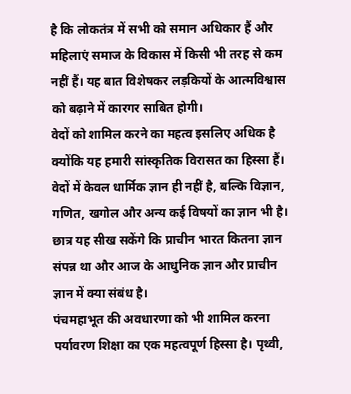है कि लोकतंत्र में सभी को समान अधिकार हैं और महिलाएं समाज के विकास में किसी भी तरह से कम नहीं हैं। यह बात विशेषकर लड़कियों के आत्मविश्वास को बढ़ाने में कारगर साबित होगी।
वेदों को शामिल करने का महत्व इसलिए अधिक है क्योंकि यह हमारी सांस्कृतिक विरासत का हिस्सा हैं। वेदों में केवल धार्मिक ज्ञान ही नहीं है, बल्कि विज्ञान, गणित, खगोल और अन्य कई विषयों का ज्ञान भी है। छात्र यह सीख सकेंगे कि प्राचीन भारत कितना ज्ञान संपन्न था और आज के आधुनिक ज्ञान और प्राचीन ज्ञान में क्या संबंध है।
पंचमहाभूत की अवधारणा को भी शामिल करना पर्यावरण शिक्षा का एक महत्वपूर्ण हिस्सा है। पृथ्वी,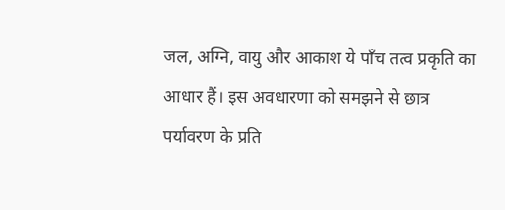जल, अग्नि, वायु और आकाश ये पाँच तत्व प्रकृति का आधार हैं। इस अवधारणा को समझने से छात्र पर्यावरण के प्रति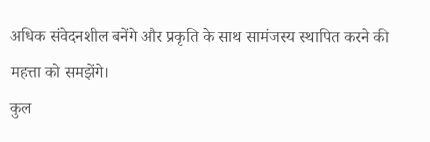अधिक संवेदनशील बनेंगे और प्रकृति के साथ सामंजस्य स्थापित करने की महत्ता को समझेंगे।
कुल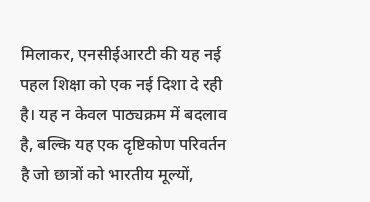मिलाकर, एनसीईआरटी की यह नई पहल शिक्षा को एक नई दिशा दे रही है। यह न केवल पाठ्यक्रम में बदलाव है, बल्कि यह एक दृष्टिकोण परिवर्तन है जो छात्रों को भारतीय मूल्यों,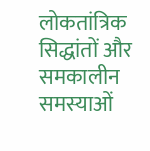लोकतांत्रिक सिद्धांतों और समकालीन समस्याओं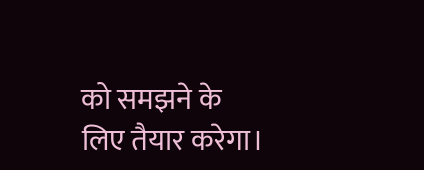को समझने के लिए तैयार करेगा।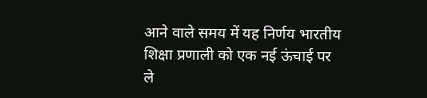आने वाले समय में यह निर्णय भारतीय शिक्षा प्रणाली को एक नई ऊंचाई पर ले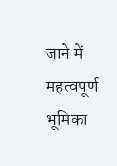जाने में महत्वपूर्ण भूमिका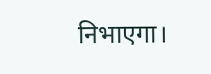निभाएगा।